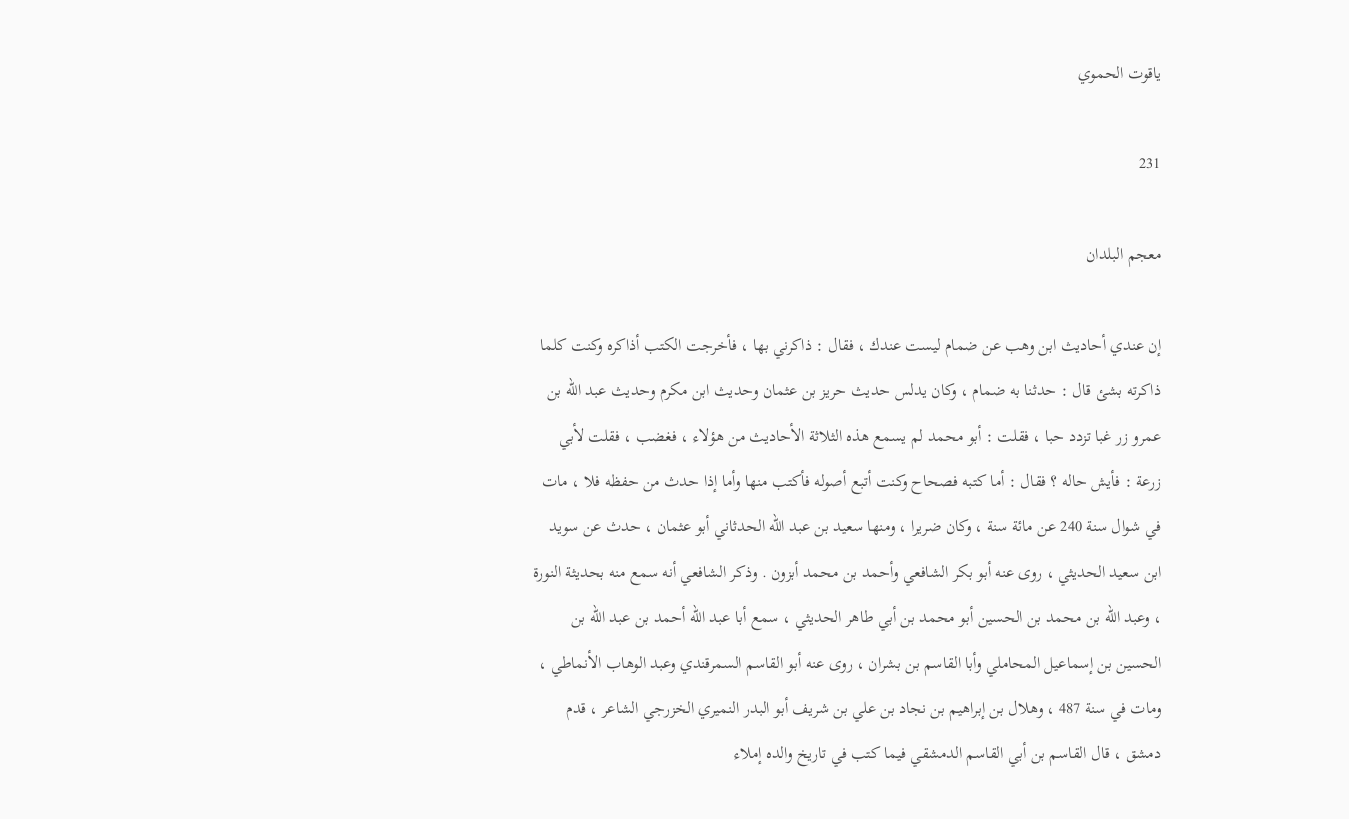ياقوت الحموي

231

معجم البلدان

إن عندي أحاديث ابن وهب عن ضمام ليست عندك ، فقال : ذاكرني بها ، فأخرجت الكتب أذاكره وكنت كلما ذاكرته بشئ قال : حدثنا به ضمام ، وكان يدلس حديث حريز بن عثمان وحديث ابن مكرم وحديث عبد الله بن عمرو زر غبا تزدد حبا ، فقلت : أبو محمد لم يسمع هذه الثلاثة الأحاديث من هؤلاء ، فغضب ، فقلت لأبي زرعة : فأيش حاله ؟ فقال : أما كتبه فصحاح وكنت أتبع أصوله فأكتب منها وأما إذا حدث من حفظه فلا ، مات في شوال سنة 240 عن مائة سنة ، وكان ضريرا ، ومنها سعيد بن عبد الله الحدثاني أبو عثمان ، حدث عن سويد ابن سعيد الحديثي ، روى عنه أبو بكر الشافعي وأحمد بن محمد أبزون . وذكر الشافعي أنه سمع منه بحديثة النورة ، وعبد الله بن محمد بن الحسين أبو محمد بن أبي طاهر الحديثي ، سمع أبا عبد الله أحمد بن عبد الله بن الحسين بن إسماعيل المحاملي وأبا القاسم بن بشران ، روى عنه أبو القاسم السمرقندي وعبد الوهاب الأنماطي ، ومات في سنة 487 ، وهلال بن إبراهيم بن نجاد بن علي بن شريف أبو البدر النميري الخزرجي الشاعر ، قدم دمشق ، قال القاسم بن أبي القاسم الدمشقي فيما كتب في تاريخ والده إملاء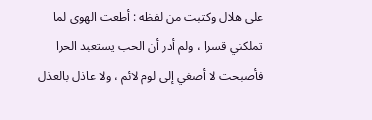على هلال وكتبت من لفظه : أطعت الهوى لما تملكني قسرا ، ولم أدر أن الحب يستعبد الحرا فأصبحت لا أصغي إلى لوم لائم ، ولا عاذل بالعذل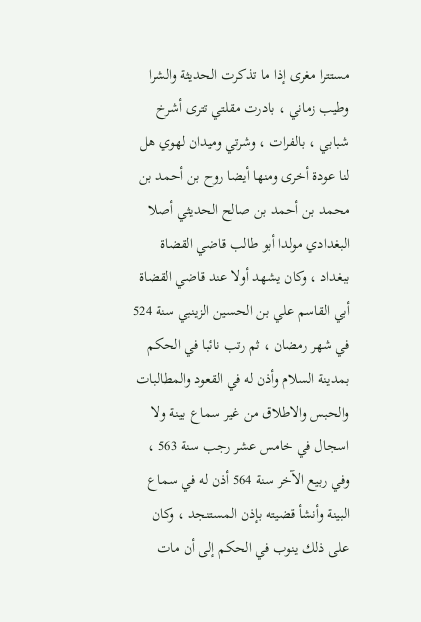مستترا مغرى إذا ما تذكرت الحديثة والشرا وطيب زماني ، بادرت مقلتي تترى أشرخ شبابي ، بالفرات ، وشرتي وميدان لهوي هل لنا عودة أخرى ومنها أيضا روح بن أحمد بن محمد بن أحمد بن صالح الحديثي أصلا البغدادي مولدا أبو طالب قاضي القضاة ببغداد ، وكان يشهد أولا عند قاضي القضاة أبي القاسم علي بن الحسين الزينبي سنة 524 في شهر رمضان ، ثم رتب نائبا في الحكم بمدينة السلام وأذن له في القعود والمطالبات والحبس والاطلاق من غير سماع بينة ولا اسجال في خامس عشر رجب سنة 563 ، وفي ربيع الآخر سنة 564 أذن له في سماع البينة وأنشأ قضيته بإذن المستنجد ، وكان على ذلك ينوب في الحكم إلى أن مات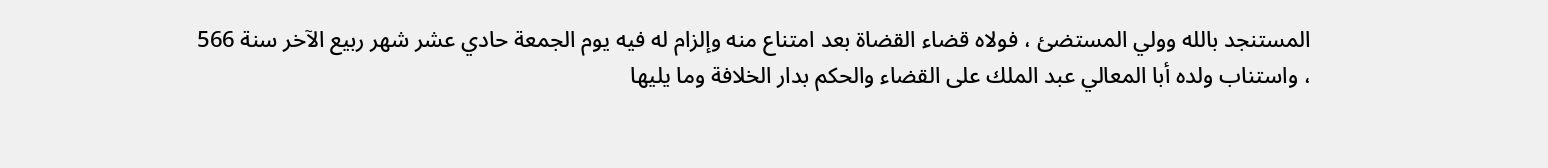المستنجد بالله وولي المستضئ ، فولاه قضاء القضاة بعد امتناع منه وإلزام له فيه يوم الجمعة حادي عشر شهر ربيع الآخر سنة 566 ، واستناب ولده أبا المعالي عبد الملك على القضاء والحكم بدار الخلافة وما يليها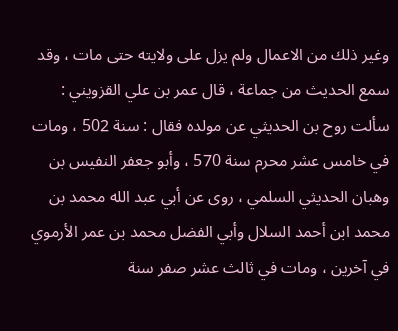وغير ذلك من الاعمال ولم يزل على ولايته حتى مات ، وقد سمع الحديث من جماعة ، قال عمر بن علي القزويني : سألت روح بن الحديثي عن مولده فقال : سنة 502 ، ومات في خامس عشر محرم سنة 570 ، وأبو جعفر النفيس بن وهبان الحديثي السلمي ، روى عن أبي عبد الله محمد بن محمد ابن أحمد السلال وأبي الفضل محمد بن عمر الأرموي في آخرين ، ومات في ثالث عشر صفر سنة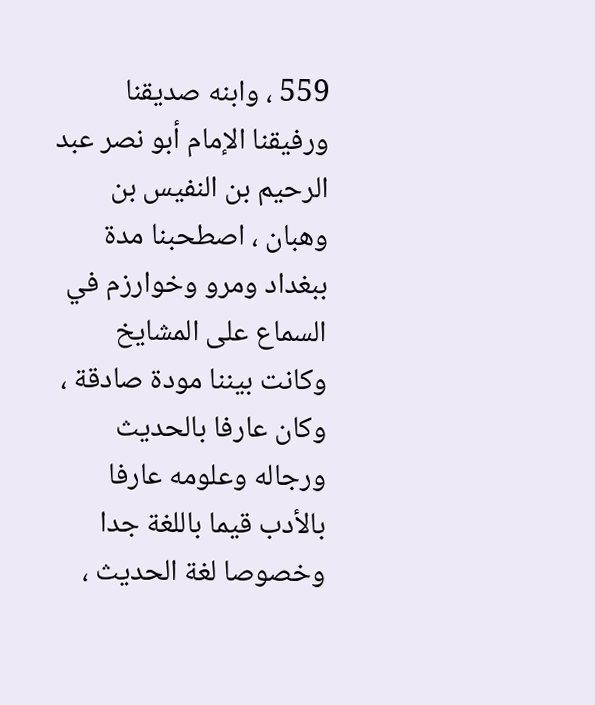559 ، وابنه صديقنا ورفيقنا الإمام أبو نصر عبد الرحيم بن النفيس بن وهبان ، اصطحبنا مدة ببغداد ومرو وخوارزم في السماع على المشايخ وكانت بيننا مودة صادقة ، وكان عارفا بالحديث ورجاله وعلومه عارفا بالأدب قيما باللغة جدا وخصوصا لغة الحديث ،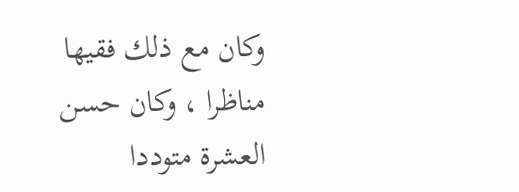وكان مع ذلك فقيها مناظرا ، وكان حسن العشرة متوددا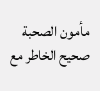مأمون الصحبة صحيح الخاطر مع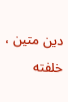دين متين ، خلفته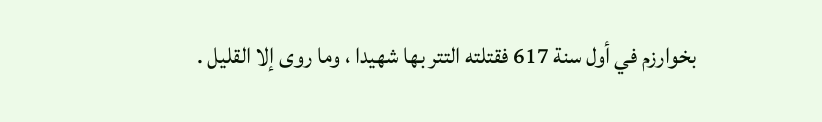بخوارزم في أول سنة 617 فقتلته التتر بها شهيدا ، وما روى إلا القليل .